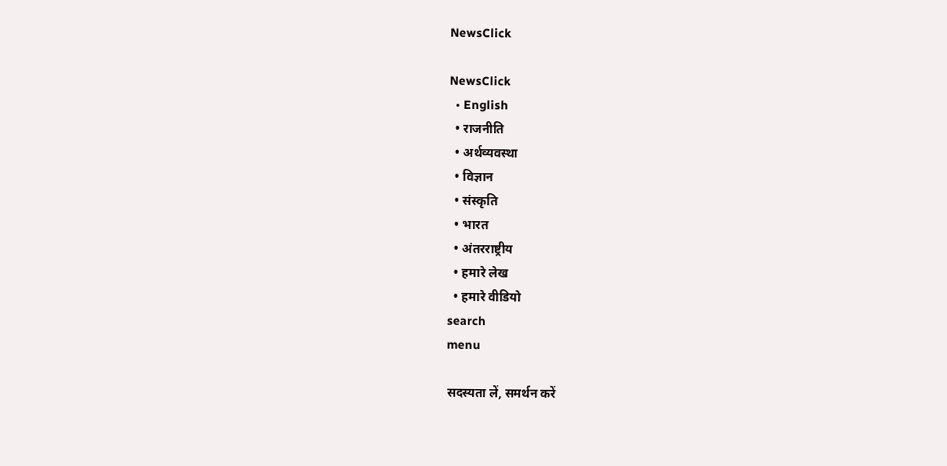NewsClick

NewsClick
  • English
  • राजनीति
  • अर्थव्यवस्था
  • विज्ञान
  • संस्कृति
  • भारत
  • अंतरराष्ट्रीय
  • हमारे लेख
  • हमारे वीडियो
search
menu

सदस्यता लें, समर्थन करें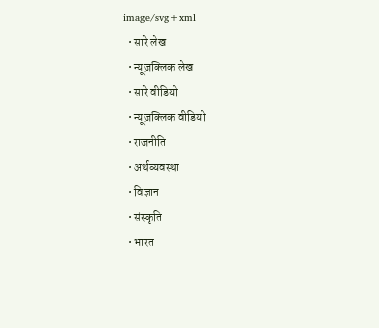image/svg+xml
  • सारे लेख
  • न्यूज़क्लिक लेख
  • सारे वीडियो
  • न्यूज़क्लिक वीडियो
  • राजनीति
  • अर्थव्यवस्था
  • विज्ञान
  • संस्कृति
  • भारत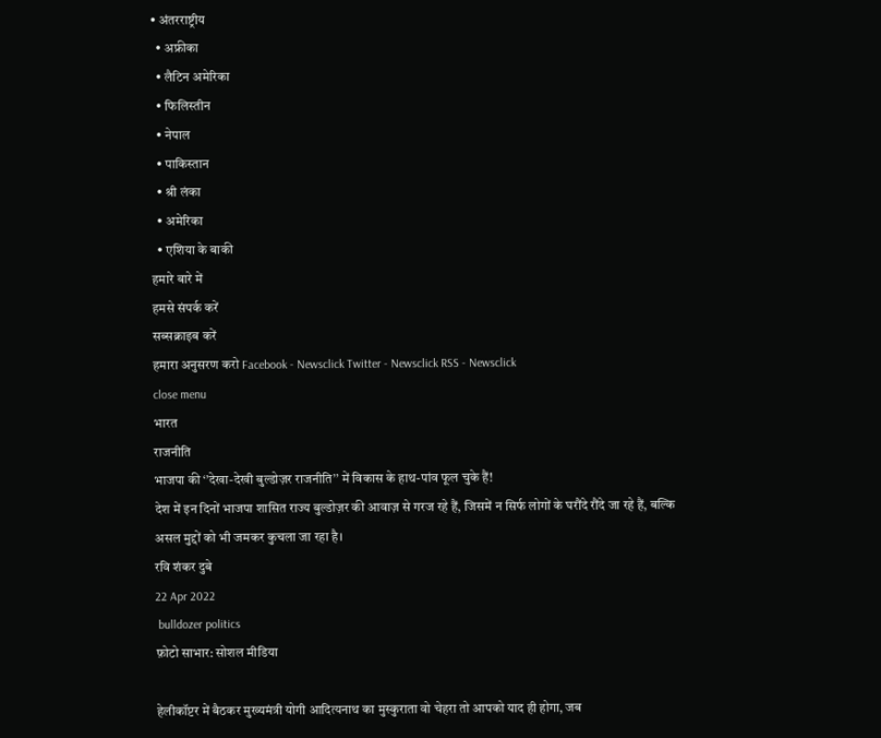• अंतरराष्ट्रीय
  • अफ्रीका
  • लैटिन अमेरिका
  • फिलिस्तीन
  • नेपाल
  • पाकिस्तान
  • श्री लंका
  • अमेरिका
  • एशिया के बाकी
हमारे बारे में
हमसे संपर्क करें
सब्सक्राइब करें
हमारा अनुसरण करो Facebook - Newsclick Twitter - Newsclick RSS - Newsclick
close menu
भारत
राजनीति
भाजपा की ‘’देखा-देखी बुल्डोज़र राजनीति’’ में विकास के हाथ-पांव फूल चुके हैं!
देश में इन दिनों भाजपा शासित राज्य बुल्डोज़र की आवाज़ से गरज रहे हैं, जिसमें न सिर्फ लोगों के घरौंदे रौंदे जा रहे हैं, बल्कि असल मुद्दों को भी जमकर कुचला जा रहा है।
रवि शंकर दुबे
22 Apr 2022
 bulldozer politics
फ़ोटो साभार: सोशल मीडिया

हेलीकॉप्टर में बैठकर मुख्यमंत्री योगी आदित्यनाथ का मुस्कुराता वो चेहरा तो आपको याद ही होगा, जब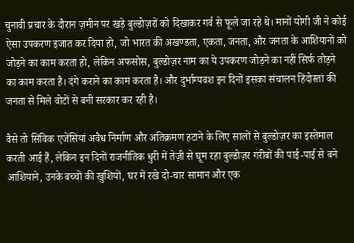चुनावी प्रचार के दौरान ज़मीन पर खड़े बुल्डोज़रों को दिखाकर गर्व से फूले जा रहे थे। मानों योगी जी ने कोई ऐसा उपकरण इजात कर दिया हो, जो भारत की अखण्डता, एकता, जनता, और जनता के आशियानों को जोड़ने का काम करता हो, लेकिन अफसोस, बुल्डोज़र नाम का ये उपकरण जोड़ने का नहीं सिर्फ तोड़ने का काम करता है। दंगे कराने का काम करता है। और दुर्भाग्यवश इन दिनों इसका संचालन हिंदोस्तां की जनता से मिले वोटों से बनी सरकार कर रही है।

वैसे तो सिविक एजेंसियां अवैध निर्माण और अतिक्रमण हटाने के लिए सालों से बुल्डोज़र का इस्तेमाल करती आई हैं, लेकिन इन दिनों राजनीतिक धुरी में तेज़ी से घूम रहा बुल्डोज़र गरीबों की पाई-पाई से बने आशियाने, उनके बच्चों की खुशियों, घर में रखे दो-चार सामान और एक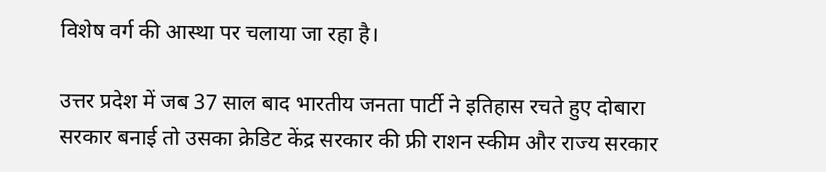विशेष वर्ग की आस्था पर चलाया जा रहा है।

उत्तर प्रदेश में जब 37 साल बाद भारतीय जनता पार्टी ने इतिहास रचते हुए दोबारा सरकार बनाई तो उसका क्रेडिट केंद्र सरकार की फ्री राशन स्कीम और राज्य सरकार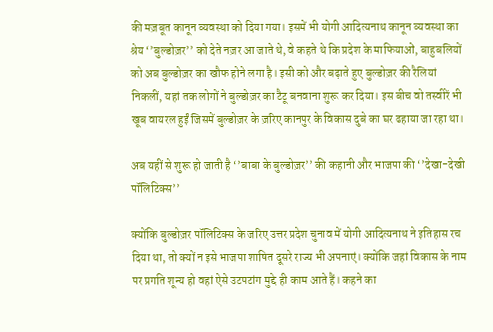की मज़बूत कानून व्यवस्था को दिया गया। इसमें भी योगी आदित्यनाथ कानून व्यवस्था का श्रेय ‘’बुल्डोज़र’’ को देते नज़र आ जाते थे, वे कहते थे कि प्रदेश के माफियाओं, बाहुबलियों को अब बुल्डोज़र का खौफ होने लगा है। इसी को और बढ़ाते हुए बुल्डोज़र की रैलियां निकलीं, यहां तक लोगों ने बुल्डोज़र का टैटू बनवाना शुरू कर दिया। इस बीच वो तस्वीरें भी खूब वायरल हुईं जिसमें बुल्डोज़र के ज़रिए कानपुर के विकास दुबे का घर ढहाया जा रहा था।

अब यहीं से शुरू हो जाती है ‘’बाबा के बुल्डोज़र’’ की कहानी और भाजपा की ‘’देखा-देखी पॉलिटिक्स’’

क्योंकि बुल्डोज़र पॉलिटिक्स के जरिए उत्तर प्रदेश चुनाव में योगी आदित्यनाथ ने इतिहास रच दिया था, तो क्यों न इसे भाजपा शाषित दूसरे राज्य भी अपनाएं। क्योंकि जहां विकास के नाम पर प्रगति शून्य हो वहां ऐसे उटपटांग मुद्दे ही काम आते हैं। कहने का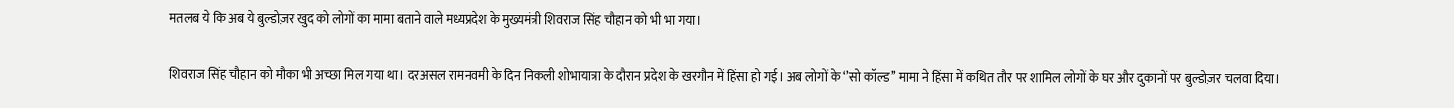मतलब ये कि अब ये बुल्डोज़र खुद को लोगों का मामा बताने वाले मध्यप्रदेश के मुख्यमंत्री शिवराज सिंह चौहान को भी भा गया।

शिवराज सिंह चौहान को मौका भी अच्छा मिल गया था। दरअसल रामनवमी के दिन निकली शोभायात्रा के दौरान प्रदेश के खरगौन में हिंसा हो गई। अब लोगों के ‘’सो कॉल्ड’’ मामा ने हिंसा में कथित तौर पर शामिल लोगों के घर और दुकानों पर बुल्डोज़र चलवा दिया।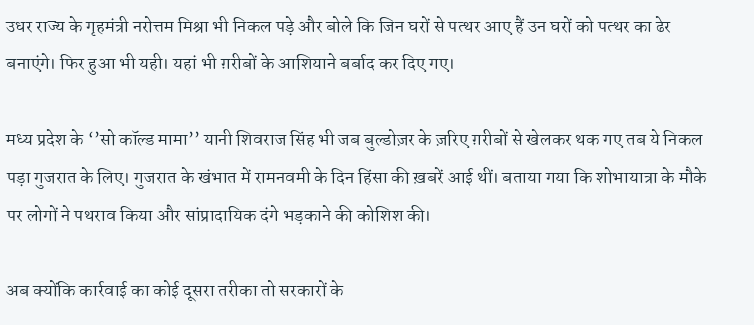उधर राज्य के गृहमंत्री नरोत्तम मिश्रा भी निकल पड़े और बोले कि जिन घरों से पत्थर आए हैं उन घरों को पत्थर का ढेर बनाएंगे। फिर हुआ भी यही। यहां भी ग़रीबों के आशियाने बर्बाद कर दिए गए।

मध्य प्रदेश के ‘’सो कॉल्ड मामा’’ यानी शिवराज सिंह भी जब बुल्डोज़र के ज़रिए ग़रीबों से खेलकर थक गए तब ये निकल पड़ा गुजरात के लिए। गुजरात के खंभात में रामनवमी के दिन हिंसा की ख़बरें आई थीं। बताया गया कि शोभायात्रा के मौके पर लोगों ने पथराव किया और सांप्रादायिक दंगे भड़काने की कोशिश की।

अब क्योंकि कार्रवाई का कोई दूसरा तरीका तो सरकारों के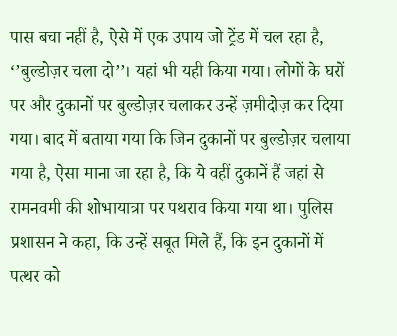पास बचा नहीं है, ऐसे में एक उपाय जो ट्रेंड में चल रहा है, ‘’बुल्डोज़र चला दो’’। यहां भी यही किया गया। लोगों के घरों पर और दुकानों पर बुल्डोज़र चलाकर उन्हें ज़मीदोज़ कर दिया गया। बाद में बताया गया कि जिन दुकानों पर बुल्डोज़र चलाया गया है, ऐसा माना जा रहा है, कि ये वहीं दुकानें हैं जहां से रामनवमी की शोभायात्रा पर पथराव किया गया था। पुलिस प्रशासन ने कहा, कि उन्हें सबूत मिले हैं, कि इन दुकानों में पत्थर को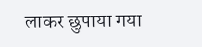लाकर छुपाया गया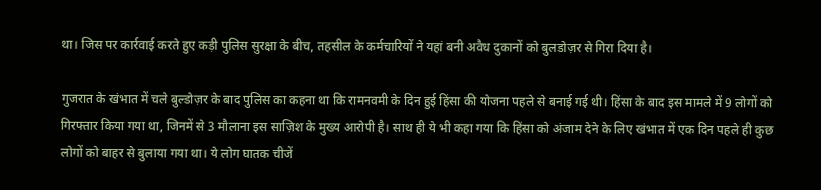था। जिस पर कार्रवाई करते हुए कड़ी पुलिस सुरक्षा के बीच, तहसील के कर्मचारियों ने यहां बनी अवैध दुकानों को बुलडोज़र से गिरा दिया है।

गुजरात के खंभात में चले बुल्डोज़र के बाद पुलिस का कहना था कि रामनवमी के दिन हुई हिंसा की योजना पहले से बनाई गई थी। हिंसा के बाद इस मामले में 9 लोगों को गिरफ्तार किया गया था, जिनमें से 3 मौलाना इस साज़िश के मुख्य आरोपी है। साथ ही ये भी कहा गया कि हिंसा को अंजाम देने के लिए खंभात में एक दिन पहले ही कुछ लोगों को बाहर से बुलाया गया था। ये लोग घातक चीजें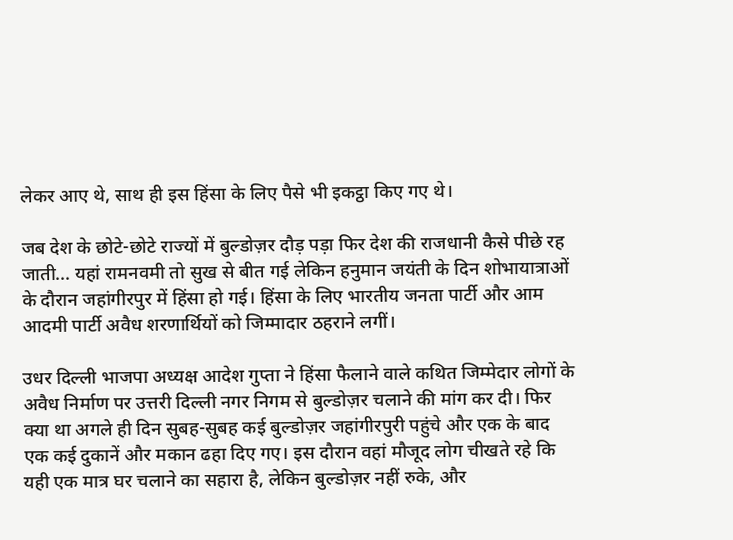लेकर आए थे, साथ ही इस हिंसा के लिए पैसे भी इकट्ठा किए गए थे।

जब देश के छोटे-छोटे राज्यों में बुल्डोज़र दौड़ पड़ा फिर देश की राजधानी कैसे पीछे रह जाती... यहां रामनवमी तो सुख से बीत गई लेकिन हनुमान जयंती के दिन शोभायात्राओं के दौरान जहांगीरपुर में हिंसा हो गई। हिंसा के लिए भारतीय जनता पार्टी और आम आदमी पार्टी अवैध शरणार्थियों को जिम्मादार ठहराने लगीं।

उधर दिल्ली भाजपा अध्यक्ष आदेश गुप्ता ने हिंसा फैलाने वाले कथित जिम्मेदार लोगों के अवैध निर्माण पर उत्तरी दिल्ली नगर निगम से बुल्डोज़र चलाने की मांग कर दी। फिर क्या था अगले ही दिन सुबह-सुबह कई बुल्डोज़र जहांगीरपुरी पहुंचे और एक के बाद एक कई दुकानें और मकान ढहा दिए गए। इस दौरान वहां मौजूद लोग चीखते रहे कि यही एक मात्र घर चलाने का सहारा है, लेकिन बुल्डोज़र नहीं रुके, और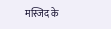मस्जिद के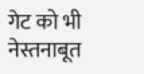गेट को भी नेस्तनाबूत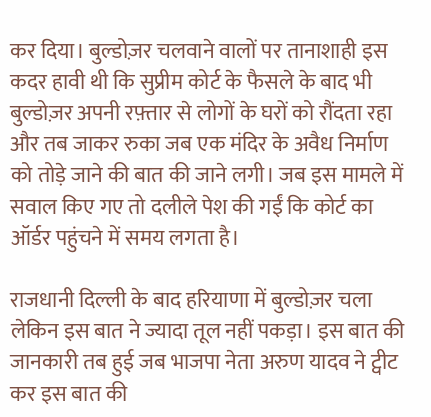कर दिया। बुल्डोज़र चलवाने वालों पर तानाशाही इस कदर हावी थी कि सुप्रीम कोर्ट के फैसले के बाद भी बुल्डोज़र अपनी रफ़्तार से लोगों के घरों को रौंदता रहा और तब जाकर रुका जब एक मंदिर के अवैध निर्माण को तोड़े जाने की बात की जाने लगी। जब इस मामले में सवाल किए गए तो दलीले पेश की गईं कि कोर्ट का ऑर्डर पहुंचने में समय लगता है।

राजधानी दिल्ली के बाद हरियाणा में बुल्डोज़र चला लेकिन इस बात ने ज्यादा तूल नहीं पकड़ा। इस बात की जानकारी तब हुई जब भाजपा नेता अरुण यादव ने ट्वीट कर इस बात की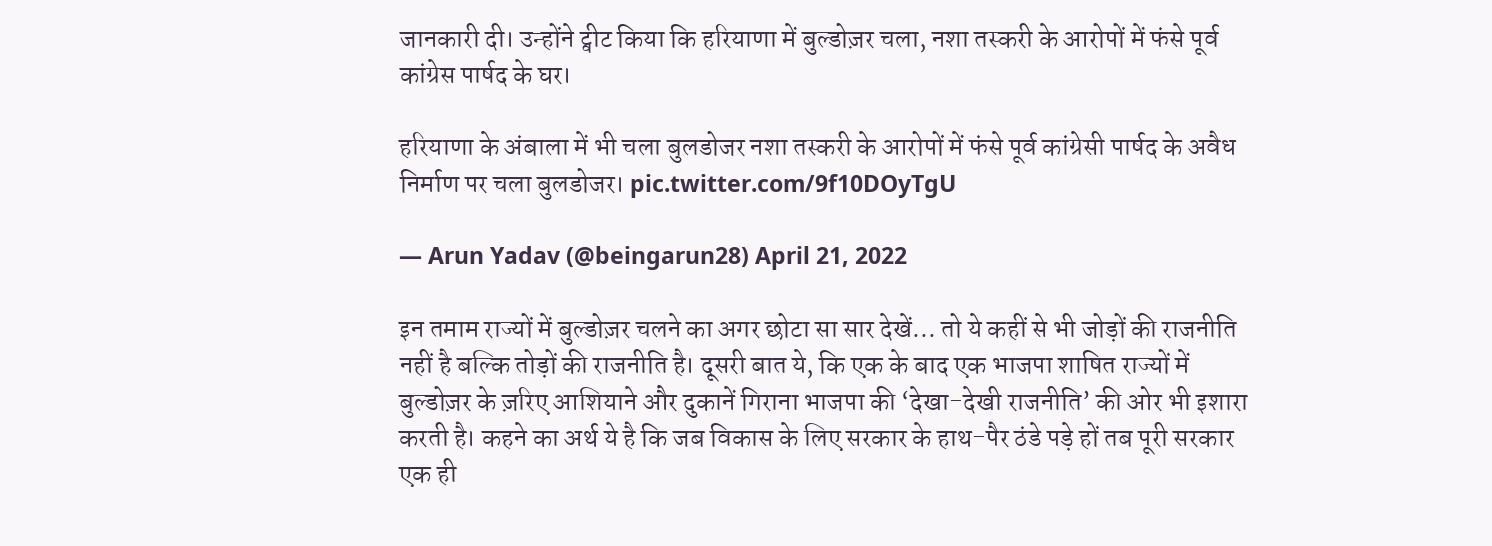जानकारी दी। उन्होंने ट्वीट किया कि हरियाणा में बुल्डोज़र चला, नशा तस्करी के आरोपों में फंसे पूर्व कांग्रेस पार्षद के घर।

हरियाणा के अंबाला में भी चला बुलडोजर नशा तस्करी के आरोपों में फंसे पूर्व कांग्रेसी पार्षद के अवैध निर्माण पर चला बुलडोजर। pic.twitter.com/9f10DOyTgU

— Arun Yadav (@beingarun28) April 21, 2022

इन तमाम राज्यों में बुल्डोज़र चलने का अगर छोटा सा सार देखें... तो ये कहीं से भी जोड़ों की राजनीति नहीं है बल्कि तोड़ों की राजनीति है। दूसरी बात ये, कि एक के बाद एक भाजपा शाषित राज्यों में बुल्डोज़र के ज़रिए आशियाने और दुकानें गिराना भाजपा की ‘देखा-देखी राजनीति’ की ओर भी इशारा करती है। कहने का अर्थ ये है कि जब विकास के लिए सरकार के हाथ-पैर ठंडे पड़े हों तब पूरी सरकार एक ही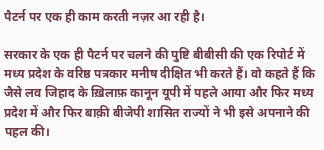पैटर्न पर एक ही काम करती नज़र आ रही है।

सरकार के एक ही पैटर्न पर चलने की पुष्टि बीबीसी की एक रिपोर्ट में मध्य प्रदेश के वरिष्ठ पत्रकार मनीष दीक्षित भी करते हैं। वो कहते हैं कि जैसे लव जिहाद के ख़िलाफ़ कानून यूपी में पहले आया और फिर मध्य प्रदेश में और फिर बाक़ी बीजेपी शासित राज्यों ने भी इसे अपनाने की पहल की।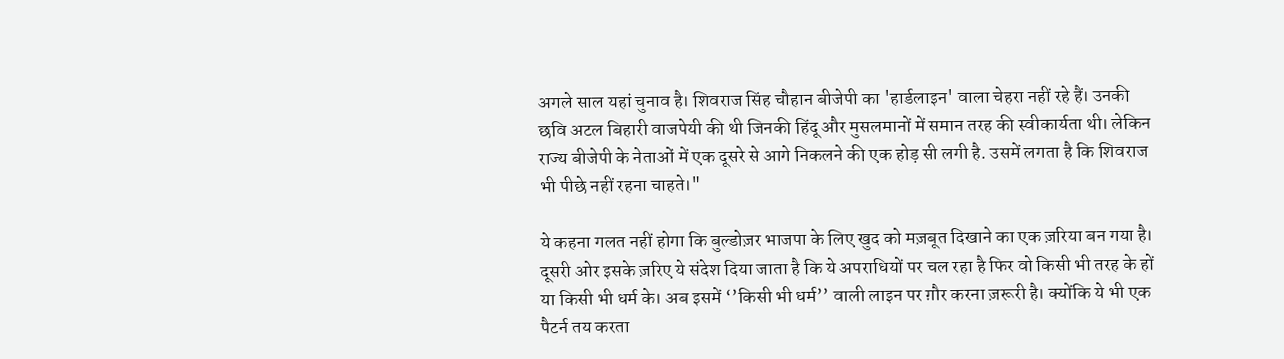अगले साल यहां चुनाव है। शिवराज सिंह चौहान बीजेपी का 'हार्डलाइन' वाला चेहरा नहीं रहे हैं। उनकी छवि अटल बिहारी वाजपेयी की थी जिनकी हिंदू और मुसलमानों में समान तरह की स्वीकार्यता थी। लेकिन राज्य बीजेपी के नेताओं में एक दूसरे से आगे निकलने की एक होड़ सी लगी है. उसमें लगता है कि शिवराज भी पीछे नहीं रहना चाहते।"

ये कहना गलत नहीं होगा कि बुल्डोज़र भाजपा के लिए खुद को मज़बूत दिखाने का एक ज़रिया बन गया है। दूसरी ओर इसके ज़रिए ये संदेश दिया जाता है कि ये अपराधियों पर चल रहा है फिर वो किसी भी तरह के हों या किसी भी धर्म के। अब इसमें ‘’किसी भी धर्म’’ वाली लाइन पर ग़ौर करना ज़रूरी है। क्योंकि ये भी एक पैटर्न तय करता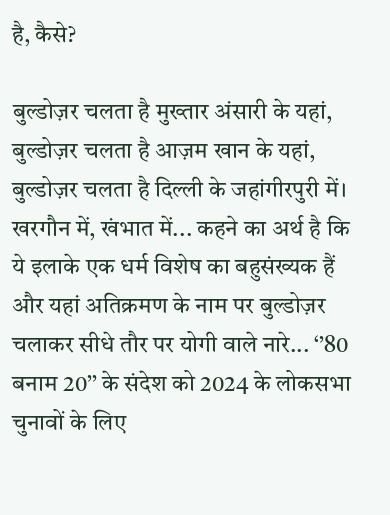है, कैसे?

बुल्डोज़र चलता है मुख्तार अंसारी के यहां, बुल्डोज़र चलता है आज़म खान के यहां, बुल्डोज़र चलता है दिल्ली के जहांगीरपुरी में। खरगौन में, खंभात में... कहने का अर्थ है कि ये इलाके एक धर्म विशेष का बहुसंख्यक हैं और यहां अतिक्रमण के नाम पर बुल्डोज़र चलाकर सीधे तौर पर योगी वाले नारे... ‘’80 बनाम 20’’ के संदेश को 2024 के लोकसभा चुनावों के लिए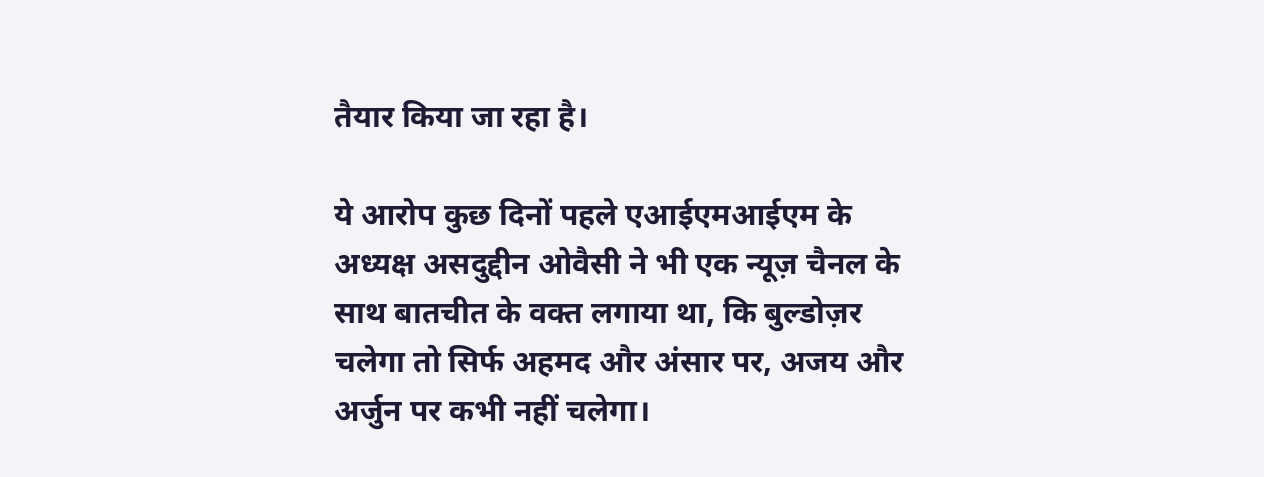तैयार किया जा रहा है।

ये आरोप कुछ दिनों पहले एआईएमआईएम के अध्यक्ष असदुद्दीन ओवैसी ने भी एक न्यूज़ चैनल के साथ बातचीत के वक्त लगाया था, कि बुल्डोज़र चलेगा तो सिर्फ अहमद और अंसार पर, अजय और अर्जुन पर कभी नहीं चलेगा।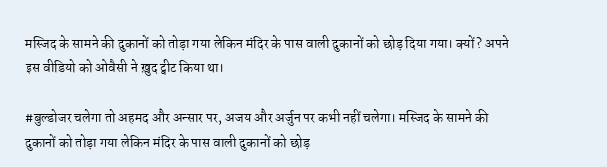मस्जिद के सामने की दुकानों को तोड़ा गया लेकिन मंदिर के पास वाली दुकानों को छोड़ दिया गया। क्यों? अपने इस वीडियो को ओवैसी ने ख़ुद ट्वीट किया था।

#बुल्डोजर चलेगा तो अहमद और अन्सार पर, अजय और अर्जुन पर कभी नहीं चलेगा। मस्जिद के सामने की दुकानों को तोड़ा गया लेकिन मंदिर के पास वाली दुकानों को छोड़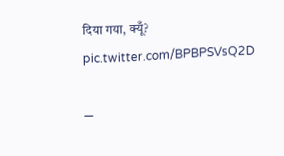दिया गया, क्यूँ? pic.twitter.com/BPBPSVsQ2D

—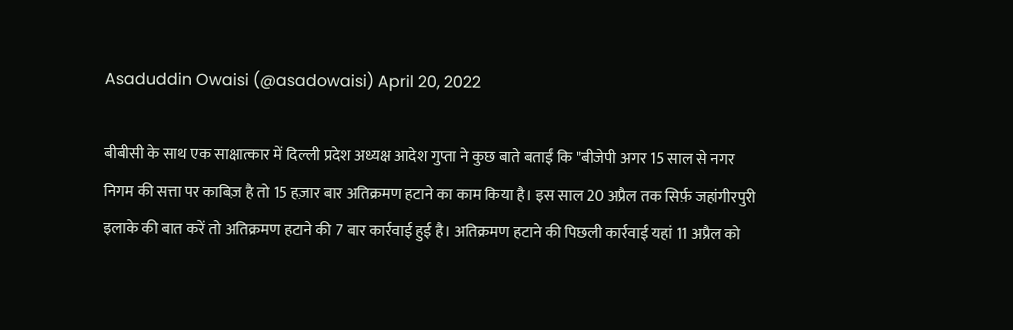Asaduddin Owaisi (@asadowaisi) April 20, 2022

बीबीसी के साथ एक साक्षात्कार में दिल्ली प्रदेश अध्यक्ष आदेश गुप्ता ने कुछ बाते बताईं कि "बीजेपी अगर 15 साल से नगर निगम की सत्ता पर काबिज़ है तो 15 हज़ार बार अतिक्रमण हटाने का काम किया है। इस साल 20 अप्रैल तक सिर्फ़ जहांगीरपुरी इलाके की बात करें तो अतिक्रमण हटाने की 7 बार कार्रवाई हुई है। अतिक्रमण हटाने की पिछली कार्रवाई यहां 11 अप्रैल को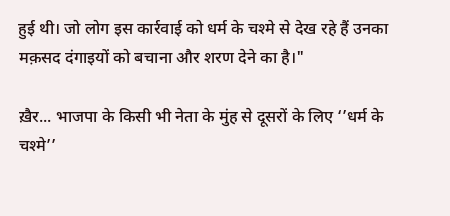हुई थी। जो लोग इस कार्रवाई को धर्म के चश्मे से देख रहे हैं उनका मक़सद दंगाइयों को बचाना और शरण देने का है।"

ख़ैर... भाजपा के किसी भी नेता के मुंह से दूसरों के लिए ‘’धर्म के चश्मे’’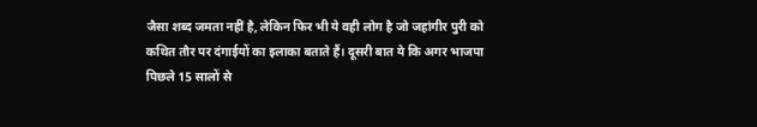जैसा शब्द जमता नहीं है, लेकिन फिर भी ये वही लोग है जो जहांगीर पुरी को कथित तौर पर दंगाईयों का इलाका बताते हैं। दूसरी बात ये कि अगर भाजपा पिछले 15 सालों से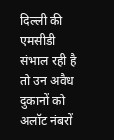दिल्ली की एमसीडी संभाल रही है तो उन अवैध दुकानों को अलॉट नंबरों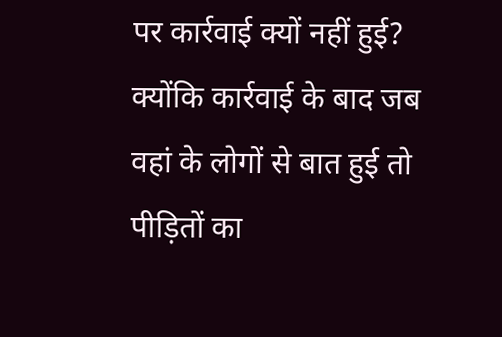पर कार्रवाई क्यों नहीं हुई? क्योंकि कार्रवाई के बाद जब वहां के लोगों से बात हुई तो पीड़ितों का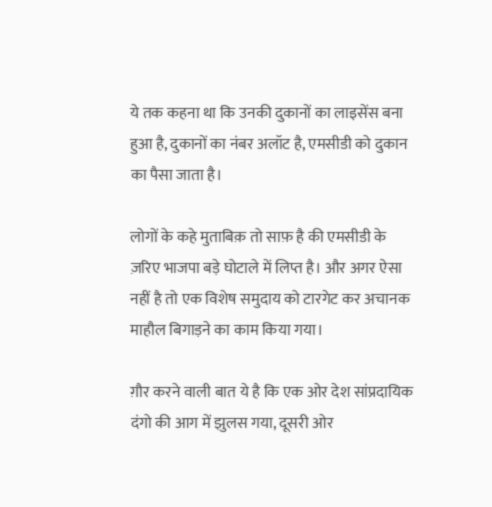ये तक कहना था कि उनकी दुकानों का लाइसेंस बना हुआ है, दुकानों का नंबर अलॉट है, एमसीडी को दुकान का पैसा जाता है।

लोगों के कहे मुताबिक़ तो साफ़ है की एमसीडी के ज़रिए भाजपा बड़े घोटाले में लिप्त है। और अगर ऐसा नहीं है तो एक विशेष समुदाय को टारगेट कर अचानक माहौल बिगाड़ने का काम किया गया।

ग़ौर करने वाली बात ये है कि एक ओर देश सांप्रदायिक दंगो की आग में झुलस गया, दूसरी ओर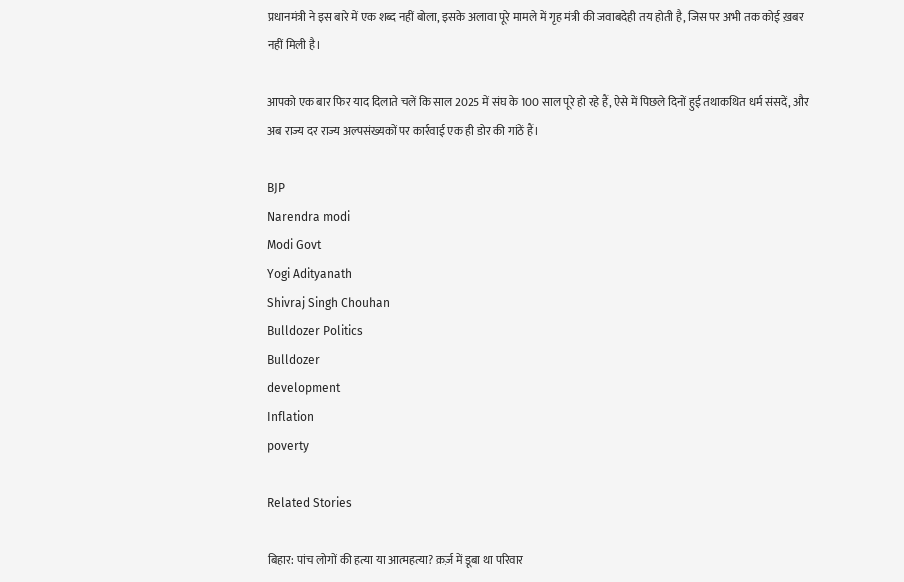प्रधानमंत्री ने इस बारे में एक शब्द नहीं बोला, इसके अलावा पूरे मामले में गृह मंत्री की जवाबदेही तय होती है, जिस पर अभी तक कोई ख़बर नहीं मिली है।

आपको एक बार फिर याद दिलाते चलें कि साल 2025 में संघ के 100 साल पूरे हो रहे हैं, ऐसे में पिछले दिनों हुई तथाकथित धर्म संसदें, और अब राज्य दर राज्य अल्पसंख्यकों पर कार्रवाई एक ही डोर की गांठें हैं।

BJP
Narendra modi
Modi Govt
Yogi Adityanath
Shivraj Singh Chouhan
Bulldozer Politics
Bulldozer
development
Inflation
poverty

Related Stories

बिहार: पांच लोगों की हत्या या आत्महत्या? क़र्ज़ में डूबा था परिवार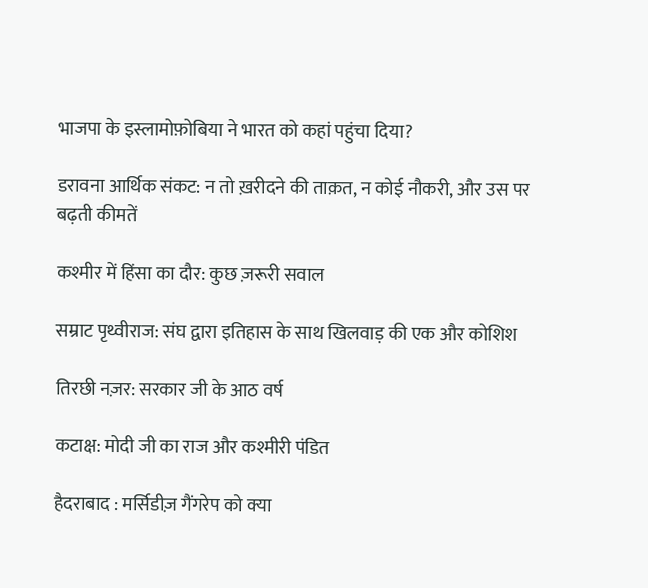भाजपा के इस्लामोफ़ोबिया ने भारत को कहां पहुंचा दिया?

डरावना आर्थिक संकट: न तो ख़रीदने की ताक़त, न कोई नौकरी, और उस पर बढ़ती कीमतें

कश्मीर में हिंसा का दौर: कुछ ज़रूरी सवाल

सम्राट पृथ्वीराज: संघ द्वारा इतिहास के साथ खिलवाड़ की एक और कोशिश

तिरछी नज़र: सरकार जी के आठ वर्ष

कटाक्ष: मोदी जी का राज और कश्मीरी पंडित

हैदराबाद : मर्सिडीज़ गैंगरेप को क्या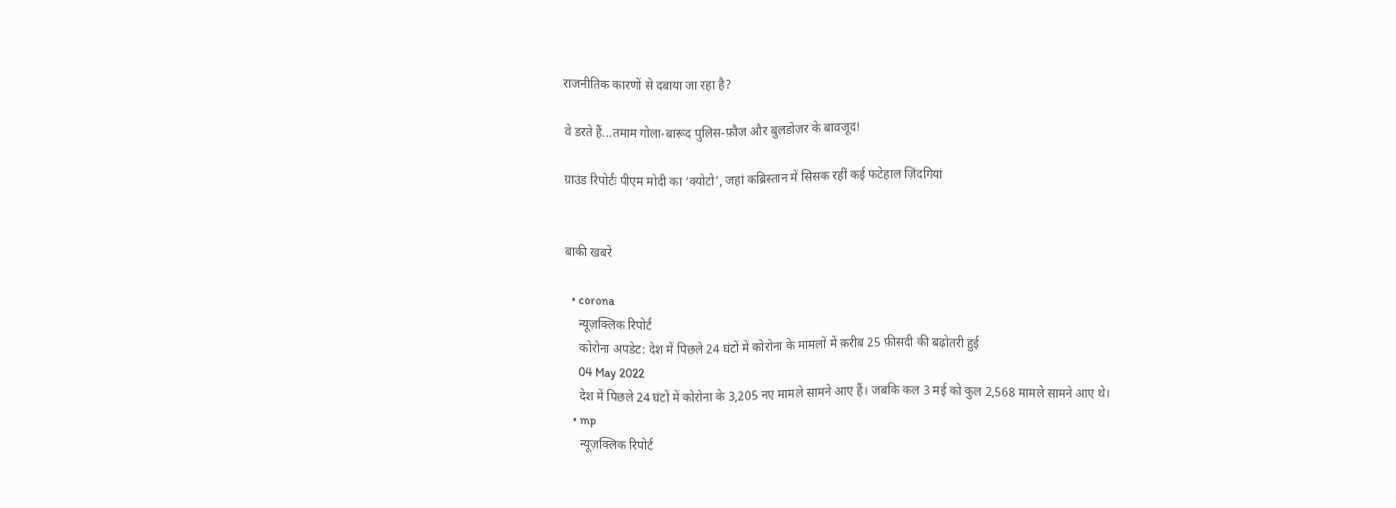राजनीतिक कारणों से दबाया जा रहा है?

वे डरते हैं...तमाम गोला-बारूद पुलिस-फ़ौज और बुलडोज़र के बावजूद!

ग्राउंड रिपोर्टः पीएम मोदी का ‘क्योटो’, जहां कब्रिस्तान में सिसक रहीं कई फटेहाल ज़िंदगियां


बाकी खबरें

  • corona
    न्यूज़क्लिक रिपोर्ट
    कोरोना अपडेट: देश में पिछले 24 घंटों में कोरोना के मामलों में क़रीब 25 फ़ीसदी की बढ़ोतरी हुई
    04 May 2022
    देश में पिछले 24 घंटों में कोरोना के 3,205 नए मामले सामने आए हैं। जबकि कल 3 मई को कुल 2,568 मामले सामने आए थे।
  • mp
    न्यूज़क्लिक रिपोर्ट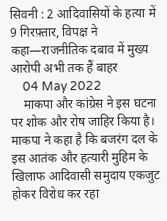सिवनी : 2 आदिवासियों के हत्या में 9 गिरफ़्तार, विपक्ष ने कहा—राजनीतिक दबाव में मुख्य आरोपी अभी तक हैं बाहर
    04 May 2022
    माकपा और कांग्रेस ने इस घटना पर शोक और रोष जाहिर किया है। माकपा ने कहा है कि बजरंग दल के इस आतंक और हत्यारी मुहिम के खिलाफ आदिवासी समुदाय एकजुट होकर विरोध कर रहा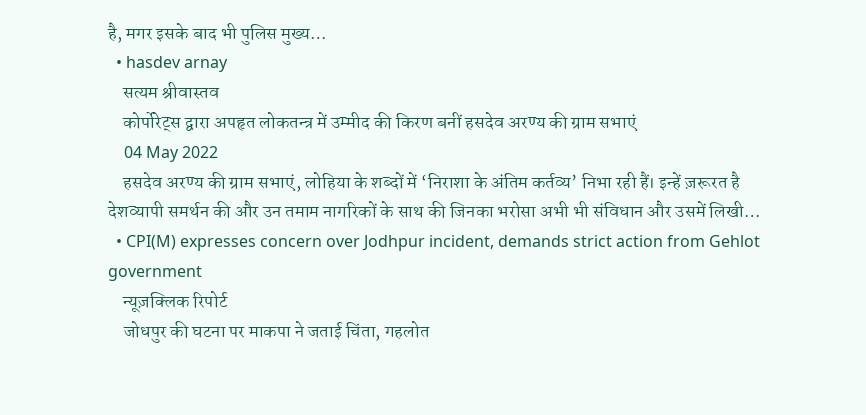है, मगर इसके बाद भी पुलिस मुख्य…
  • hasdev arnay
    सत्यम श्रीवास्तव
    कोर्पोरेट्स द्वारा अपहृत लोकतन्त्र में उम्मीद की किरण बनीं हसदेव अरण्य की ग्राम सभाएं
    04 May 2022
    हसदेव अरण्य की ग्राम सभाएं, लोहिया के शब्दों में ‘निराशा के अंतिम कर्तव्य’ निभा रही हैं। इन्हें ज़रूरत है देशव्यापी समर्थन की और उन तमाम नागरिकों के साथ की जिनका भरोसा अभी भी संविधान और उसमें लिखी…
  • CPI(M) expresses concern over Jodhpur incident, demands strict action from Gehlot government
    न्यूज़क्लिक रिपोर्ट
    जोधपुर की घटना पर माकपा ने जताई चिंता, गहलोत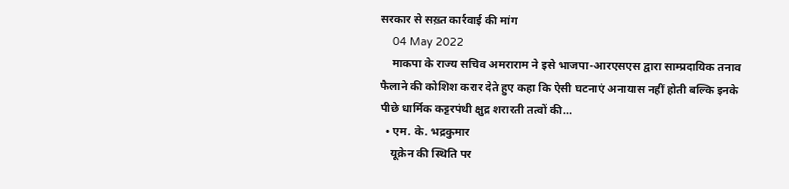सरकार से सख़्त कार्रवाई की मांग
    04 May 2022
    माकपा के राज्य सचिव अमराराम ने इसे भाजपा-आरएसएस द्वारा साम्प्रदायिक तनाव फैलाने की कोशिश करार देते हुए कहा कि ऐसी घटनाएं अनायास नहीं होती बल्कि इनके पीछे धार्मिक कट्टरपंथी क्षुद्र शरारती तत्वों की…
  • एम. के. भद्रकुमार
    यूक्रेन की स्थिति पर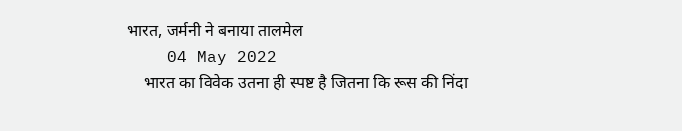भारत, जर्मनी ने बनाया तालमेल
    04 May 2022
    भारत का विवेक उतना ही स्पष्ट है जितना कि रूस की निंदा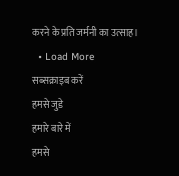करने के प्रति जर्मनी का उत्साह।
  • Load More
सब्सक्राइब करें
हमसे जुडे
हमारे बारे में
हमसे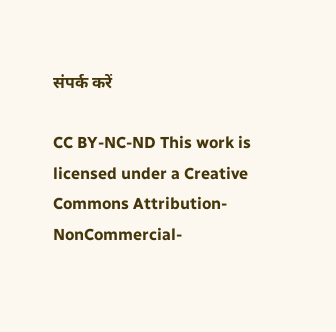संपर्क करें

CC BY-NC-ND This work is licensed under a Creative Commons Attribution-NonCommercial-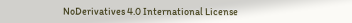NoDerivatives 4.0 International License